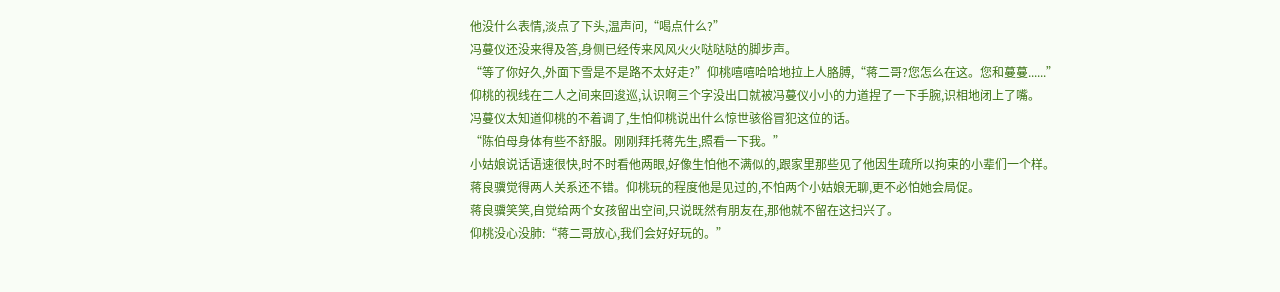他没什么表情,淡点了下头,温声问,“喝点什么?”
冯蔓仪还没来得及答,身侧已经传来风风火火哒哒哒的脚步声。
“等了你好久,外面下雪是不是路不太好走?”仰桃嘻嘻哈哈地拉上人胳膊,“蒋二哥?您怎么在这。您和蔓蔓......”
仰桃的视线在二人之间来回逡巡,认识啊三个字没出口就被冯蔓仪小小的力道捏了一下手腕,识相地闭上了嘴。
冯蔓仪太知道仰桃的不着调了,生怕仰桃说出什么惊世骇俗冒犯这位的话。
“陈伯母身体有些不舒服。刚刚拜托蒋先生,照看一下我。”
小姑娘说话语速很快,时不时看他两眼,好像生怕他不满似的,跟家里那些见了他因生疏所以拘束的小辈们一个样。
蒋良骥觉得两人关系还不错。仰桃玩的程度他是见过的,不怕两个小姑娘无聊,更不必怕她会局促。
蒋良骥笑笑,自觉给两个女孩留出空间,只说既然有朋友在,那他就不留在这扫兴了。
仰桃没心没肺:“蒋二哥放心,我们会好好玩的。”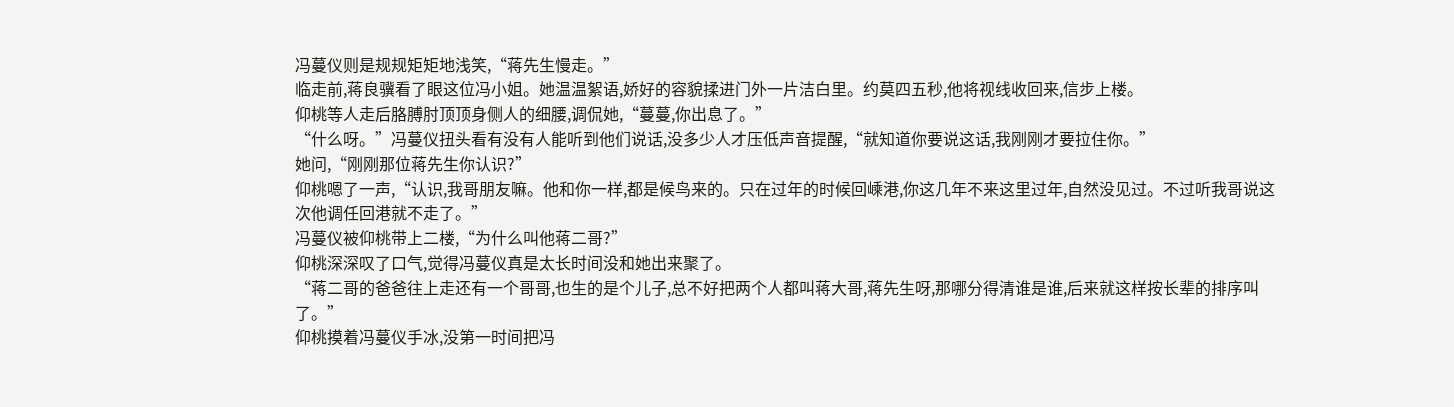冯蔓仪则是规规矩矩地浅笑,“蒋先生慢走。”
临走前,蒋良骥看了眼这位冯小姐。她温温絮语,娇好的容貌揉进门外一片洁白里。约莫四五秒,他将视线收回来,信步上楼。
仰桃等人走后胳膊肘顶顶身侧人的细腰,调侃她,“蔓蔓,你出息了。”
“什么呀。”冯蔓仪扭头看有没有人能听到他们说话,没多少人才压低声音提醒,“就知道你要说这话,我刚刚才要拉住你。”
她问,“刚刚那位蒋先生你认识?”
仰桃嗯了一声,“认识,我哥朋友嘛。他和你一样,都是候鸟来的。只在过年的时候回嵊港,你这几年不来这里过年,自然没见过。不过听我哥说这次他调任回港就不走了。”
冯蔓仪被仰桃带上二楼,“为什么叫他蒋二哥?”
仰桃深深叹了口气,觉得冯蔓仪真是太长时间没和她出来聚了。
“蒋二哥的爸爸往上走还有一个哥哥,也生的是个儿子,总不好把两个人都叫蒋大哥,蒋先生呀,那哪分得清谁是谁,后来就这样按长辈的排序叫了。”
仰桃摸着冯蔓仪手冰,没第一时间把冯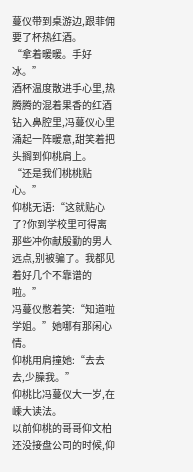蔓仪带到桌游边,跟菲佣要了杯热红酒。
“拿着暖暖。手好冰。”
酒杯温度散进手心里,热腾腾的混着果香的红酒钻入鼻腔里,冯蔓仪心里涌起一阵暖意,甜笑着把头搁到仰桃肩上。
“还是我们桃桃贴心。”
仰桃无语:“这就贴心了?你到学校里可得离那些冲你献殷勤的男人远点,别被骗了。我都见着好几个不靠谱的啦。”
冯蔓仪憋着笑:“知道啦学姐。”她哪有那闲心情。
仰桃用肩撞她:“去去去,少臊我。”
仰桃比冯蔓仪大一岁,在嵊大读法。
以前仰桃的哥哥仰文柏还没接盘公司的时候,仰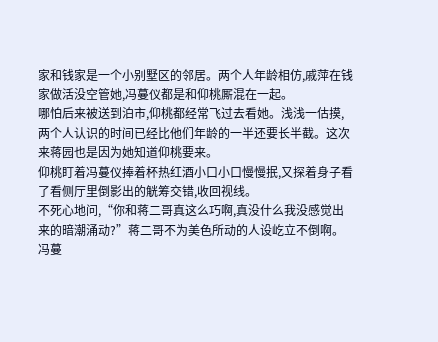家和钱家是一个小别墅区的邻居。两个人年龄相仿,戚萍在钱家做活没空管她,冯蔓仪都是和仰桃厮混在一起。
哪怕后来被送到泊市,仰桃都经常飞过去看她。浅浅一估摸,两个人认识的时间已经比他们年龄的一半还要长半截。这次来蒋园也是因为她知道仰桃要来。
仰桃盯着冯蔓仪捧着杯热红酒小口小口慢慢抿,又探着身子看了看侧厅里倒影出的觥筹交错,收回视线。
不死心地问,“你和蒋二哥真这么巧啊,真没什么我没感觉出来的暗潮涌动?”蒋二哥不为美色所动的人设屹立不倒啊。
冯蔓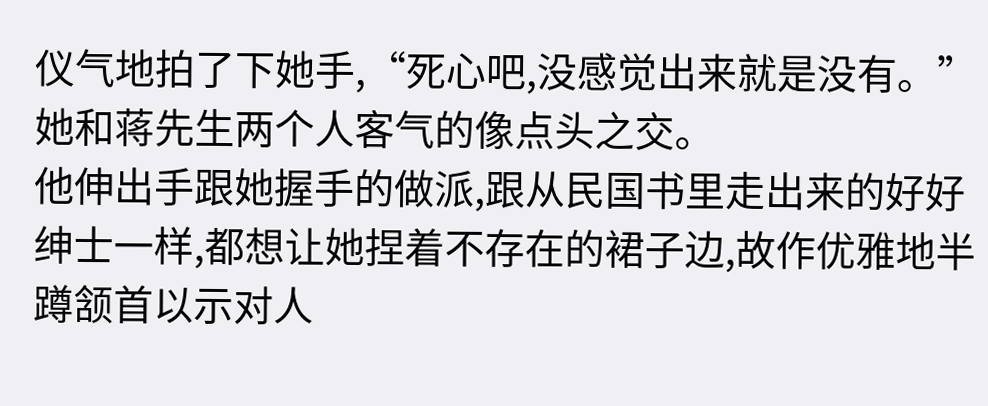仪气地拍了下她手,“死心吧,没感觉出来就是没有。”
她和蒋先生两个人客气的像点头之交。
他伸出手跟她握手的做派,跟从民国书里走出来的好好绅士一样,都想让她捏着不存在的裙子边,故作优雅地半蹲颔首以示对人